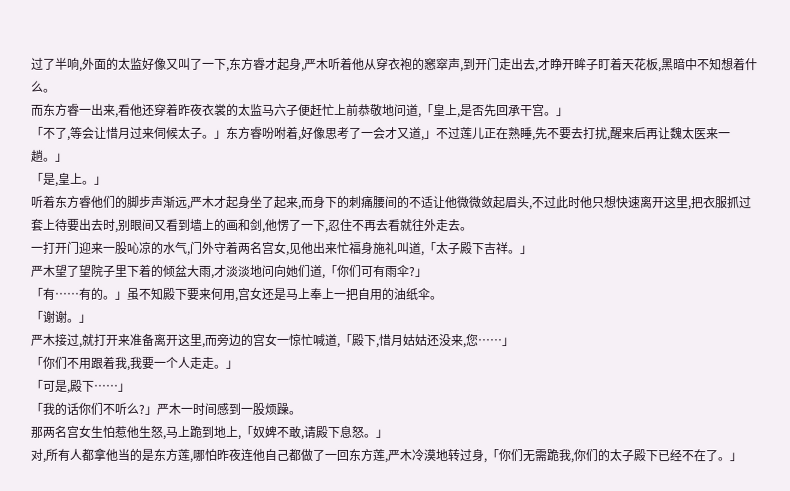过了半响,外面的太监好像又叫了一下,东方睿才起身,严木听着他从穿衣袍的窸窣声,到开门走出去,才睁开眸子盯着天花板,黑暗中不知想着什么。
而东方睿一出来,看他还穿着昨夜衣裳的太监马六子便赶忙上前恭敬地问道,「皇上,是否先回承干宫。」
「不了,等会让惜月过来伺候太子。」东方睿吩咐着,好像思考了一会才又道,」不过莲儿正在熟睡,先不要去打扰,醒来后再让魏太医来一趟。」
「是,皇上。」
听着东方睿他们的脚步声渐远,严木才起身坐了起来,而身下的刺痛腰间的不适让他微微敛起眉头,不过此时他只想快速离开这里,把衣服抓过套上待要出去时,别眼间又看到墙上的画和剑,他愣了一下,忍住不再去看就往外走去。
一打开门迎来一股吣凉的水气,门外守着两名宫女,见他出来忙福身施礼叫道,「太子殿下吉祥。」
严木望了望院子里下着的倾盆大雨,才淡淡地问向她们道,「你们可有雨伞?」
「有……有的。」虽不知殿下要来何用,宫女还是马上奉上一把自用的油纸伞。
「谢谢。」
严木接过,就打开来准备离开这里,而旁边的宫女一惊忙喊道,「殿下,惜月姑姑还没来,您……」
「你们不用跟着我,我要一个人走走。」
「可是,殿下……」
「我的话你们不听么?」严木一时间感到一股烦躁。
那两名宫女生怕惹他生怒,马上跪到地上,「奴婢不敢,请殿下息怒。」
对,所有人都拿他当的是东方莲,哪怕昨夜连他自己都做了一回东方莲,严木冷漠地转过身,「你们无需跪我,你们的太子殿下已经不在了。」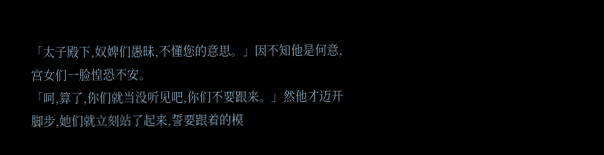「太子殿下,奴婢们愚昧,不懂您的意思。」因不知他是何意,宫女们一脸惶恐不安。
「呵,算了,你们就当没听见吧,你们不要跟来。」然他才迈开脚步,她们就立刻站了起来,誓要跟着的模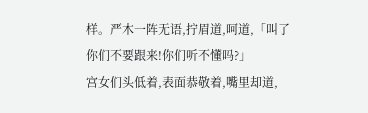样。严木一阵无语,拧眉道,呵道,「叫了你们不要跟来!你们听不懂吗?」
宫女们头低着,表面恭敬着,嘴里却道,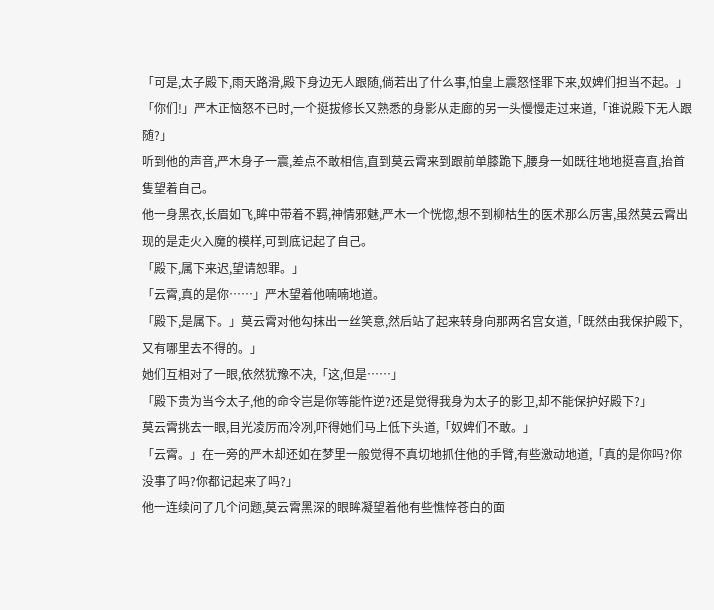「可是,太子殿下,雨天路滑,殿下身边无人跟随,倘若出了什么事,怕皇上震怒怪罪下来,奴婢们担当不起。」
「你们!」严木正恼怒不已时,一个挺拔修长又熟悉的身影从走廊的另一头慢慢走过来道,「谁说殿下无人跟随?」
听到他的声音,严木身子一震,差点不敢相信,直到莫云霄来到跟前单膝跪下,腰身一如既往地地挺喜直,抬首隻望着自己。
他一身黑衣,长眉如飞,眸中带着不羁,神情邪魅,严木一个恍惚,想不到柳枯生的医术那么厉害,虽然莫云霄出现的是走火入魔的模样,可到底记起了自己。
「殿下,属下来迟,望请恕罪。」
「云霄,真的是你……」严木望着他喃喃地道。
「殿下,是属下。」莫云霄对他勾抹出一丝笑意,然后站了起来转身向那两名宫女道,「既然由我保护殿下,又有哪里去不得的。」
她们互相对了一眼,依然犹豫不决,「这,但是……」
「殿下贵为当今太子,他的命令岂是你等能忤逆?还是觉得我身为太子的影卫,却不能保护好殿下?」
莫云霄挑去一眼,目光凌厉而冷冽,吓得她们马上低下头道,「奴婢们不敢。」
「云霄。」在一旁的严木却还如在梦里一般觉得不真切地抓住他的手臂,有些激动地道,「真的是你吗?你没事了吗?你都记起来了吗?」
他一连续问了几个问题,莫云霄黑深的眼眸凝望着他有些憔悴苍白的面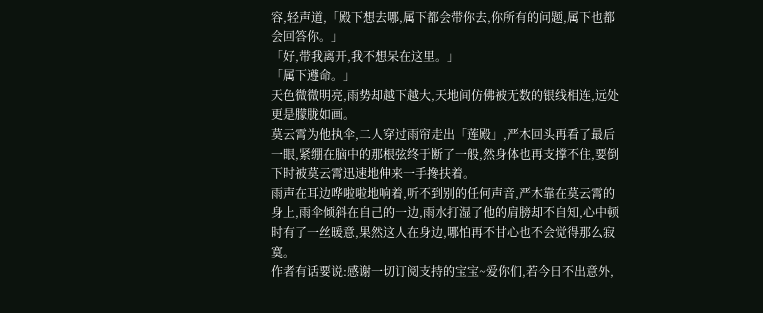容,轻声道,「殿下想去哪,属下都会带你去,你所有的问题,属下也都会回答你。」
「好,带我离开,我不想呆在这里。」
「属下遵命。」
天色微微明亮,雨势却越下越大,天地间仿佛被无数的银线相连,远处更是朦胧如画。
莫云霄为他执伞,二人穿过雨帘走出「莲殿」,严木回头再看了最后一眼,紧绷在脑中的那根弦终于断了一般,然身体也再支撑不住,要倒下时被莫云霄迅速地伸来一手搀扶着。
雨声在耳边哗啦啦地响着,听不到别的任何声音,严木靠在莫云霄的身上,雨伞倾斜在自己的一边,雨水打湿了他的肩膀却不自知,心中顿时有了一丝暖意,果然这人在身边,哪怕再不甘心也不会觉得那么寂寞。
作者有话要说:感谢一切订阅支持的宝宝~爱你们,若今日不出意外,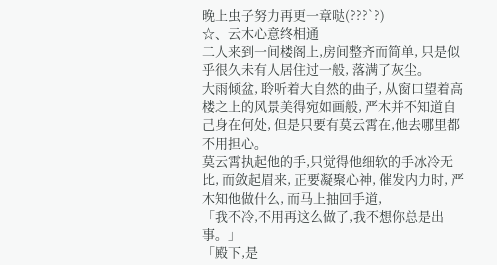晚上虫子努力再更一章哒(???`?)
☆、云木心意终相通
二人来到一间楼阁上,房间整齐而简单, 只是似乎很久未有人居住过一般, 落满了灰尘。
大雨倾盆, 聆听着大自然的曲子, 从窗口望着高楼之上的风景美得宛如画般, 严木并不知道自己身在何处, 但是只要有莫云霄在,他去哪里都不用担心。
莫云霄执起他的手,只觉得他细软的手冰冷无比, 而敛起眉来, 正要凝聚心神, 催发内力时, 严木知他做什么, 而马上抽回手道,
「我不冷,不用再这么做了,我不想你总是出事。」
「殿下,是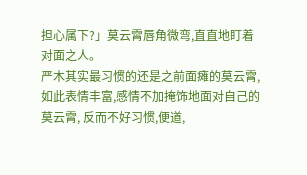担心属下?」莫云霄唇角微弯,直直地盯着对面之人。
严木其实最习惯的还是之前面瘫的莫云霄,如此表情丰富,感情不加掩饰地面对自己的莫云霄, 反而不好习惯,便道,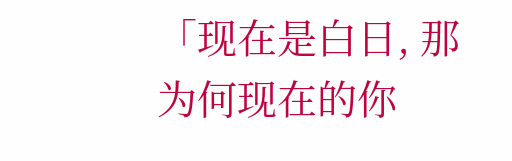「现在是白日, 那为何现在的你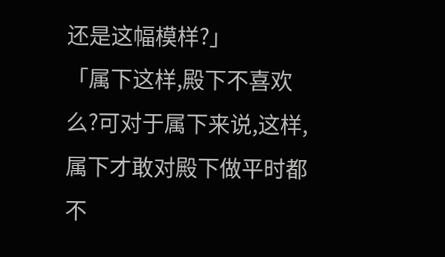还是这幅模样?」
「属下这样,殿下不喜欢么?可对于属下来说,这样,属下才敢对殿下做平时都不